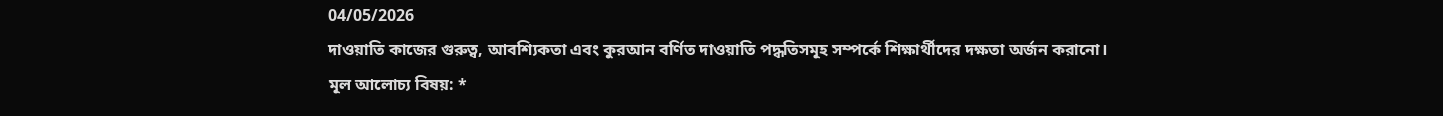04/05/2026
দাওয়াতি কাজের গুরুত্ব, আবশ্যিকতা এবং কুরআন বর্ণিত দাওয়াতি পদ্ধতিসমূহ সম্পর্কে শিক্ষার্থীদের দক্ষতা অর্জন করানো।
মূল আলোচ্য বিষয়: *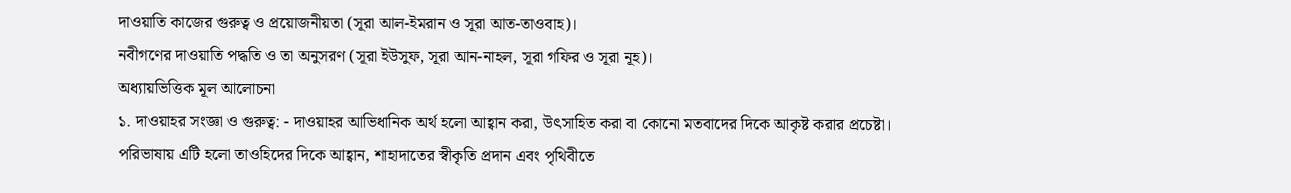দাওয়াতি কাজের গুরুত্ব ও প্রয়োজনীয়তা (সূরা আল-ইমরান ও সূরা আত-তাওবাহ)।
নবীগণের দাওয়াতি পদ্ধতি ও তা অনুসরণ (সূরা ইউসুফ, সূরা আন-নাহল, সূরা গফির ও সূরা নূহ)।
অধ্যায়ভিত্তিক মূল আলোচনা
১. দাওয়াহর সংজ্ঞা ও গুরুত্ব: - দাওয়াহর আভিধানিক অর্থ হলো আহ্বান করা, উৎসাহিত করা বা কোনো মতবাদের দিকে আকৃষ্ট করার প্রচেষ্টা।
পরিভাষায় এটি হলো তাওহিদের দিকে আহ্বান, শাহাদাতের স্বীকৃতি প্রদান এবং পৃথিবীতে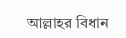আল্লাহর বিধান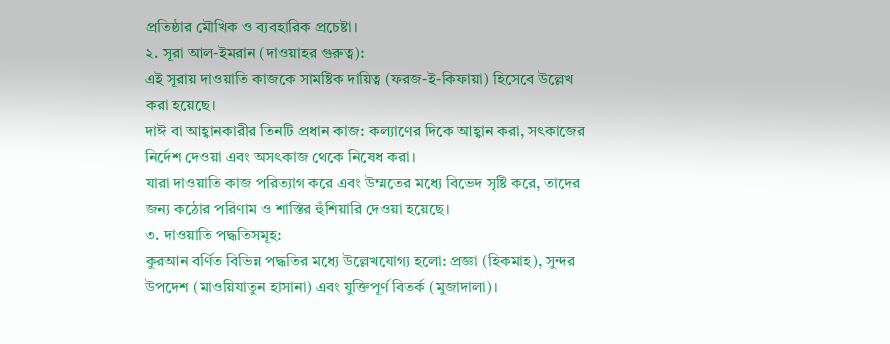প্রতিষ্ঠার মৌখিক ও ব্যবহারিক প্রচেষ্টা।
২. সূরা আল-ইমরান (দাওয়াহর গুরুত্ব):
এই সূরায় দাওয়াতি কাজকে সামষ্টিক দায়িত্ব (ফরজ-ই-কিফায়া) হিসেবে উল্লেখ করা হয়েছে।
দাঈ বা আহ্বানকারীর তিনটি প্রধান কাজ: কল্যাণের দিকে আহ্বান করা, সৎকাজের নির্দেশ দেওয়া এবং অসৎকাজ থেকে নিষেধ করা।
যারা দাওয়াতি কাজ পরিত্যাগ করে এবং উম্মতের মধ্যে বিভেদ সৃষ্টি করে, তাদের জন্য কঠোর পরিণাম ও শাস্তির হুঁশিয়ারি দেওয়া হয়েছে।
৩. দাওয়াতি পদ্ধতিসমূহ:
কুরআন বর্ণিত বিভিন্ন পদ্ধতির মধ্যে উল্লেখযোগ্য হলো: প্রজ্ঞা (হিকমাহ), সুন্দর উপদেশ (মাওয়িযাতুন হাসানা) এবং যুক্তিপূর্ণ বিতর্ক (মুজাদালা)।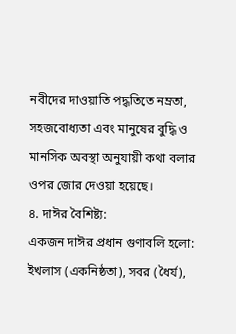নবীদের দাওয়াতি পদ্ধতিতে নম্রতা, সহজবোধ্যতা এবং মানুষের বুদ্ধি ও মানসিক অবস্থা অনুযায়ী কথা বলার ওপর জোর দেওয়া হয়েছে।
৪. দাঈর বৈশিষ্ট্য:
একজন দাঈর প্রধান গুণাবলি হলো: ইখলাস (একনিষ্ঠতা), সবর (ধৈর্য),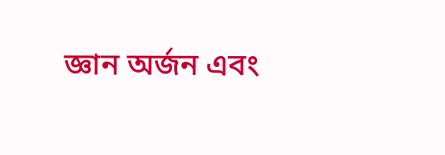জ্ঞান অর্জন এবং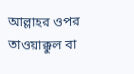আল্লাহর ওপর তাওয়াক্কুল বা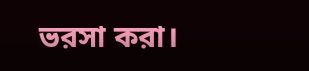ভরসা করা।